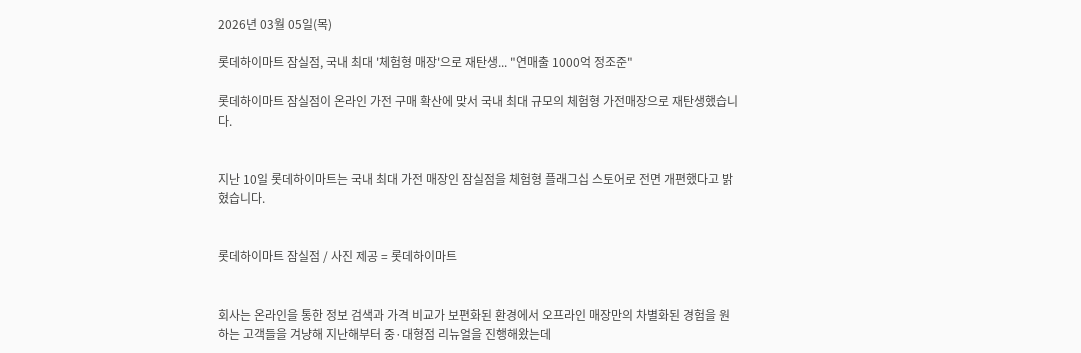2026년 03월 05일(목)

롯데하이마트 잠실점, 국내 최대 '체험형 매장'으로 재탄생... "연매출 1000억 정조준"

롯데하이마트 잠실점이 온라인 가전 구매 확산에 맞서 국내 최대 규모의 체험형 가전매장으로 재탄생했습니다.


지난 10일 롯데하이마트는 국내 최대 가전 매장인 잠실점을 체험형 플래그십 스토어로 전면 개편했다고 밝혔습니다.


롯데하이마트 잠실점 / 사진 제공 = 롯데하이마트


회사는 온라인을 통한 정보 검색과 가격 비교가 보편화된 환경에서 오프라인 매장만의 차별화된 경험을 원하는 고객들을 겨냥해 지난해부터 중·대형점 리뉴얼을 진행해왔는데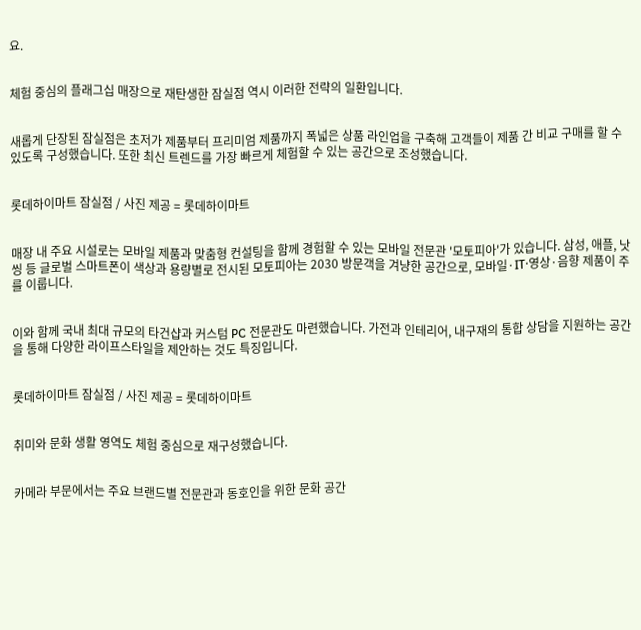요.


체험 중심의 플래그십 매장으로 재탄생한 잠실점 역시 이러한 전략의 일환입니다.


새롭게 단장된 잠실점은 초저가 제품부터 프리미엄 제품까지 폭넓은 상품 라인업을 구축해 고객들이 제품 간 비교 구매를 할 수 있도록 구성했습니다. 또한 최신 트렌드를 가장 빠르게 체험할 수 있는 공간으로 조성했습니다.


롯데하이마트 잠실점 / 사진 제공 = 롯데하이마트


매장 내 주요 시설로는 모바일 제품과 맞춤형 컨설팅을 함께 경험할 수 있는 모바일 전문관 '모토피아'가 있습니다. 삼성, 애플, 낫씽 등 글로벌 스마트폰이 색상과 용량별로 전시된 모토피아는 2030 방문객을 겨냥한 공간으로, 모바일·IT·영상·음향 제품이 주를 이룹니다.


이와 함께 국내 최대 규모의 타건샵과 커스텀 PC 전문관도 마련했습니다. 가전과 인테리어, 내구재의 통합 상담을 지원하는 공간을 통해 다양한 라이프스타일을 제안하는 것도 특징입니다.


롯데하이마트 잠실점 / 사진 제공 = 롯데하이마트


취미와 문화 생활 영역도 체험 중심으로 재구성했습니다.


카메라 부문에서는 주요 브랜드별 전문관과 동호인을 위한 문화 공간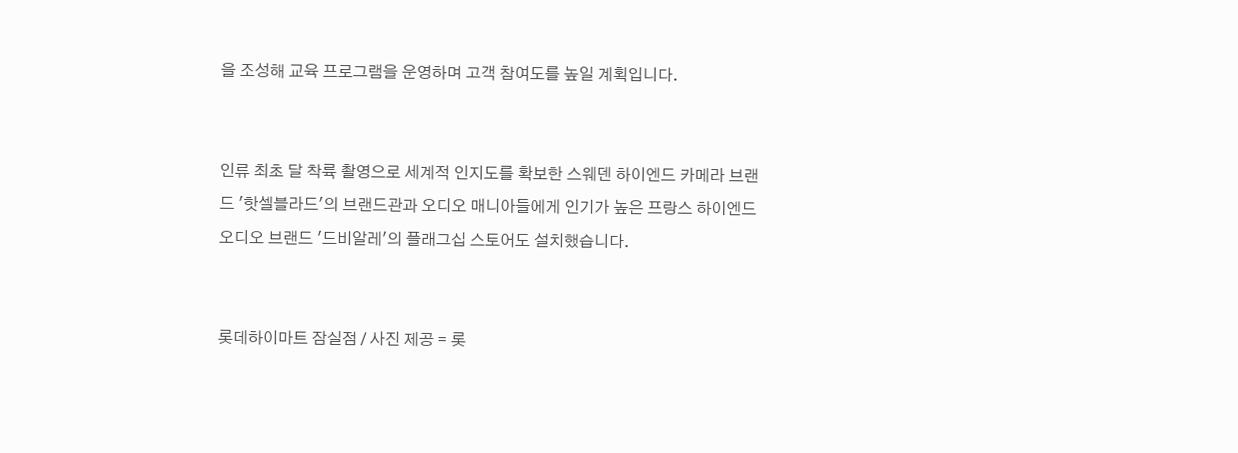을 조성해 교육 프로그램을 운영하며 고객 참여도를 높일 계획입니다.


인류 최초 달 착륙 촬영으로 세계적 인지도를 확보한 스웨덴 하이엔드 카메라 브랜드 '핫셀블라드'의 브랜드관과 오디오 매니아들에게 인기가 높은 프랑스 하이엔드 오디오 브랜드 '드비알레'의 플래그십 스토어도 설치했습니다.


롯데하이마트 잠실점 / 사진 제공 = 롯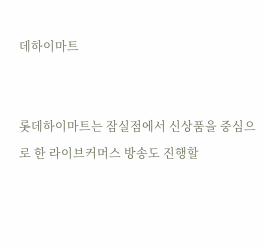데하이마트


롯데하이마트는 잠실점에서 신상품을 중심으로 한 라이브커머스 방송도 진행할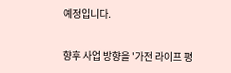예정입니다.


향후 사업 방향을 '가전 라이프 평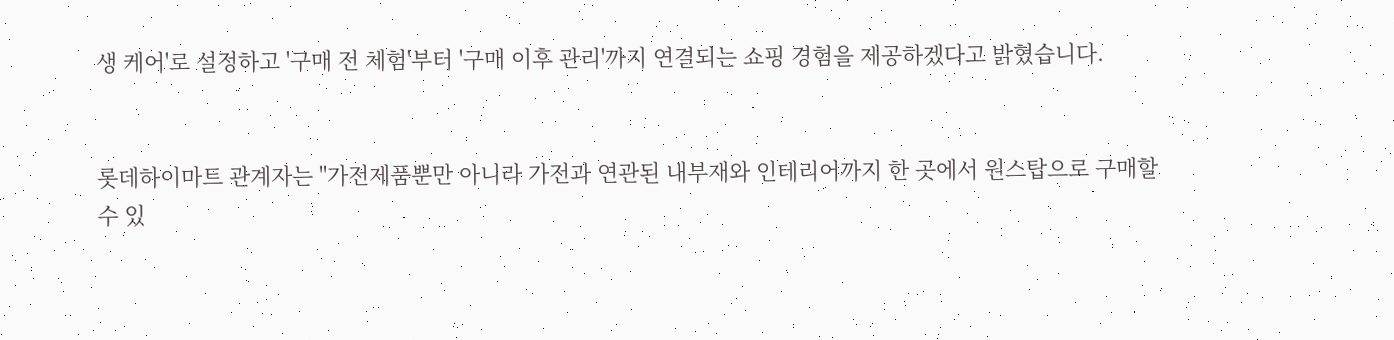생 케어'로 설정하고 '구매 전 체험'부터 '구매 이후 관리'까지 연결되는 쇼핑 경험을 제공하겠다고 밝혔습니다.


롯데하이마트 관계자는 "가전제품뿐만 아니라 가전과 연관된 내부재와 인테리어까지 한 곳에서 원스탑으로 구매할 수 있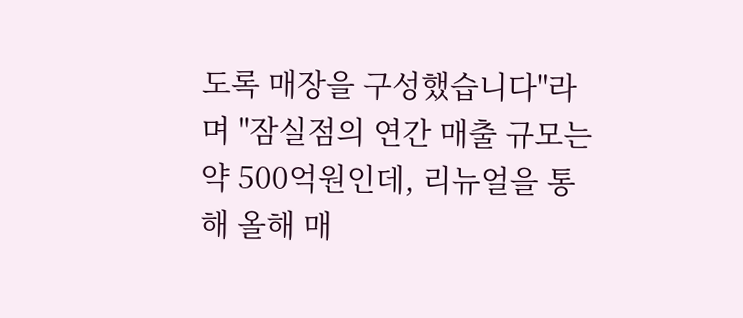도록 매장을 구성했습니다"라며 "잠실점의 연간 매출 규모는 약 500억원인데, 리뉴얼을 통해 올해 매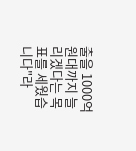출을 1000억원대까지 늘리겠다는 목표를 세웠습니다"라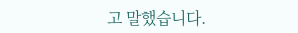고 말했습니다.